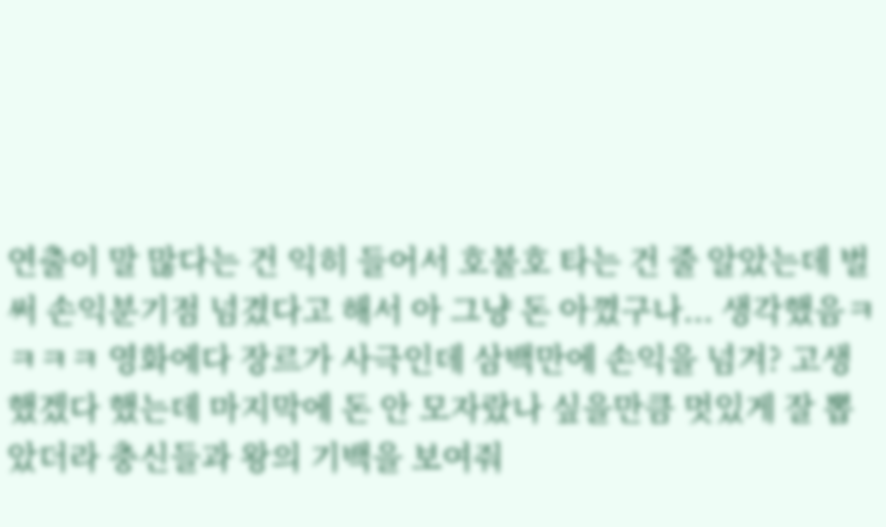연출이 말 많다는 건 익히 들어서 호불호 타는 건 줄 알았는데 벌써 손익분기점 넘겼다고 해서 아 그냥 돈 아꼈구나... 생각했음ㅋㅋㅋㅋ 영화에다 장르가 사극인데 삼백만에 손익을 넘겨? 고생했겠다 했는데 마지막에 돈 안 모자랐나 싶을만큼 멋있게 잘 뽑았더라 충신들과 왕의 기백을 보여줘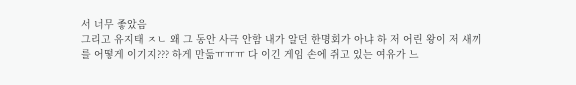서 너무 좋았음
그리고 유지태 ㅈㄴ 왜 그 동안 사극 안함 내가 알던 한명회가 아냐 하 저 어린 왕이 저 새끼를 어떻게 이기지??? 하게 만듦ㅠㅠㅠ 다 이긴 게임 손에 쥐고 있는 여유가 느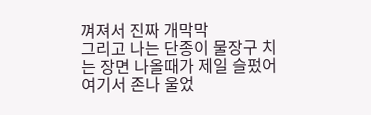껴져서 진짜 개막막
그리고 나는 단종이 물장구 치는 장면 나올때가 제일 슬펐어 여기서 존나 울었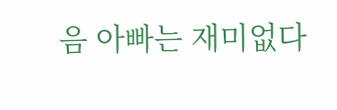음 아빠는 재미없다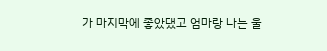가 마지막에 좋았댔고 엄마랑 나는 울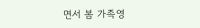면서 봄 가족영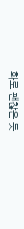화로 괜찮은 듯